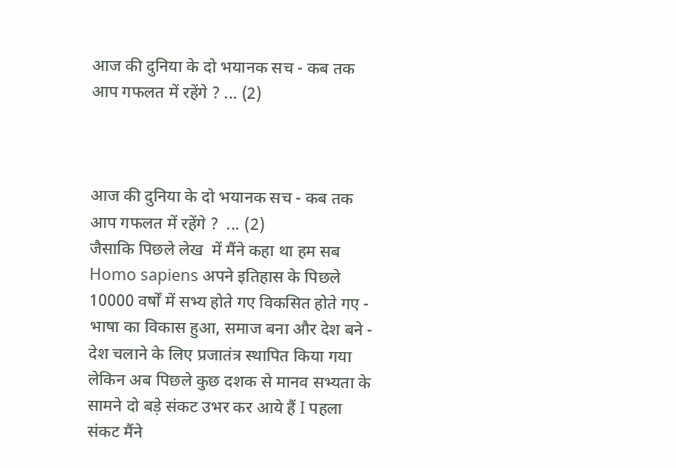आज की दुनिया के दो भयानक सच - कब तक आप गफलत में रहेंगे ? ... (2)



आज की दुनिया के दो भयानक सच - कब तक आप गफलत में रहेंगे ?  ... (2)
जैसाकि पिछले लेख  में मैंने कहा था हम सब Homo sapiens अपने इतिहास के पिछले 10000 वर्षों में सभ्य होते गए विकसित होते गए -  भाषा का विकास हुआ, समाज बना और देश बने - देश चलाने के लिए प्रजातंत्र स्थापित किया गया लेकिन अब पिछले कुछ दशक से मानव सभ्यता के सामने दो बड़े संकट उभर कर आये हैं I पहला संकट मैंने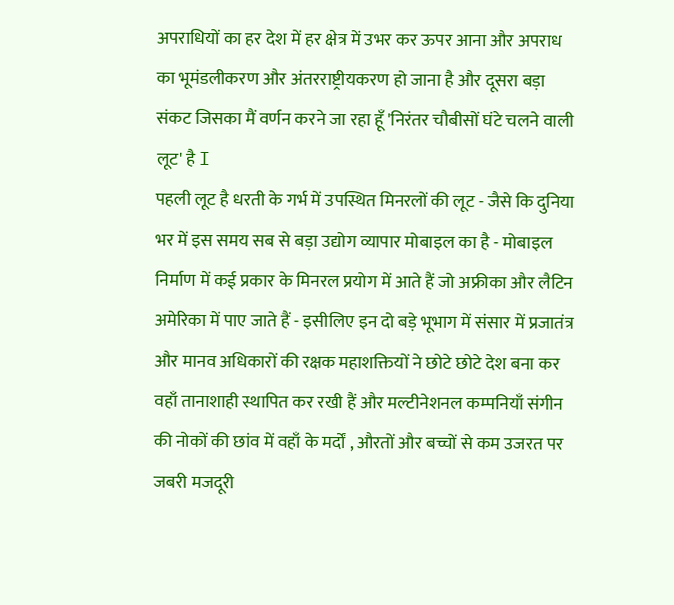अपराधियों का हर देश में हर क्षेत्र में उभर कर ऊपर आना और अपराध का भूमंडलीकरण और अंतरराष्ट्रीयकरण हो जाना है और दूसरा बड़ा संकट जिसका मैं वर्णन करने जा रहा हूँ 'निरंतर चौबीसों घंटे चलने वाली लूट' है I
पहली लूट है धरती के गर्भ में उपस्थित मिनरलों की लूट - जैसे कि दुनिया भर में इस समय सब से बड़ा उद्योग व्यापार मोबाइल का है - मोबाइल निर्माण में कई प्रकार के मिनरल प्रयोग में आते हैं जो अफ्रीका और लैटिन अमेरिका में पाए जाते हैं - इसीलिए इन दो बड़े भूभाग में संसार में प्रजातंत्र और मानव अधिकारों की रक्षक महाशक्तियों ने छोटे छोटे देश बना कर वहाँ तानाशाही स्थापित कर रखी हैं और मल्टीनेशनल कम्पनियाँ संगीन की नोकों की छांव में वहाँ के मर्दों , औरतों और बच्चों से कम उजरत पर जबरी मजदूरी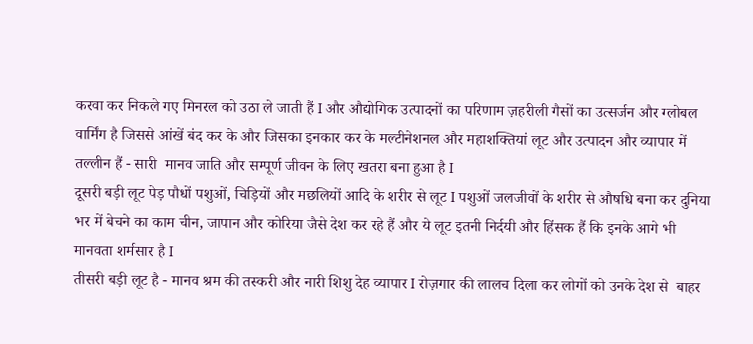करवा कर निकले गए मिनरल को उठा ले जाती हैं I और औद्योगिक उत्पादनों का परिणाम ज़हरीली गैसों का उत्सर्जन और ग्लोबल वार्मिंग है जिससे आंखें बंद कर के और जिसका इनकार कर के मल्टीनेशनल और महाशक्तियां लूट और उत्पादन और व्यापार में तल्लीन हैं - सारी  मानव जाति और सम्पूर्ण जीवन के लिए खतरा बना हुआ है I
दूसरी बड़ी लूट पेड़ पौधों पशुओं, चिड़ियों और मछलियों आदि के शरीर से लूट I पशुओं जलजीवों के शरीर से औषधि बना कर दुनिया भर में बेचने का काम चीन, जापान और कोरिया जैसे देश कर रहे हैं और ये लूट इतनी निर्दयी और हिंसक हैं कि इनके आगे भी मानवता शर्मसार है I
तीसरी बड़ी लूट है - मानव श्रम की तस्करी और नारी शिशु देह व्यापार I रोज़गार की लालच दिला कर लोगों को उनके देश से  बाहर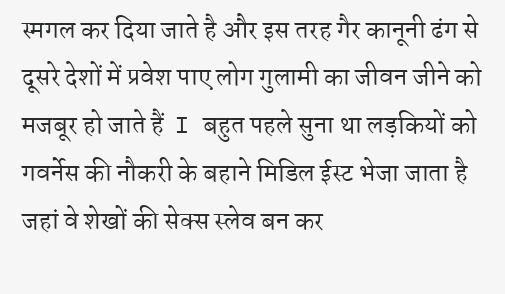स्मगल कर दिया जाते है और इस तरह गैर कानूनी ढंग से दूसरे देशों में प्रवेश पाए लोग गुलामी का जीवन जीने को मजबूर हो जाते हैं  I बहुत पहले सुना था लड़कियों को गवर्नेस की नौकरी के बहाने मिडिल ईस्ट भेजा जाता है जहां वे शेखों की सेक्स स्लेव बन कर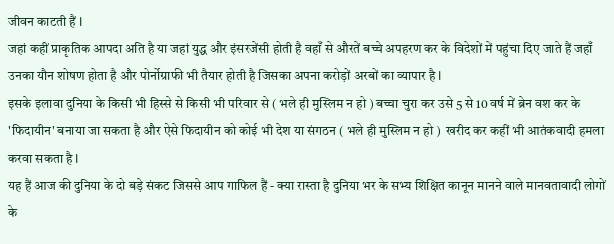जीवन काटती हैं I
जहां कहीं प्राकृतिक आपदा अति है या जहां युद्ध और इंसरजेंसी होती है वहाँ से औरतें बच्चे अपहरण कर के विदेशों में पहुंचा दिए जाते हैं जहाँ उनका यौन शोषण होता है और पोर्नोग्राफी भी तैयार होती है जिसका अपना करोड़ों अरबों का व्यापार है I
इसके इलावा दुनिया के किसी भी हिस्से से किसी भी परिवार से ( भले ही मुस्लिम न हो ) बच्चा चुरा कर उसे 5 से 10 वर्ष में ब्रेन वश कर के 'फिदायीन' बनाया जा सकता है और ऐसे फिदायीन को कोई भी देश या संगठन ( भले ही मुस्लिम न हो )  खरीद कर कहीं भी आतंकवादी हमला करवा सकता है I
यह हैं आज की दुनिया के दो बड़े संकट जिससे आप गाफिल हैं - क्या रास्ता है दुनिया भर के सभ्य शिक्षित कानून मानने वाले मानवतावादी लोगों के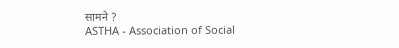सामने ?
ASTHA - Association of Social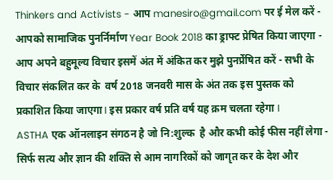Thinkers and Activists - आप manesiro@gmail.com पर ई मेल करें - आपको सामाजिक पुनर्निर्माण Year Book 2018 का ड्राफ्ट प्रेषित किया जाएगा - आप अपने बहुमूल्य विचार इसमें अंत में अंकित कर मुझे पुनर्प्रेषित करें - सभी के विचार संकलित कर के  वर्ष 2018 जनवरी मास के अंत तक इस पुस्तक को प्रकाशित किया जाएगा I इस प्रकार वर्ष प्रति वर्ष यह क्रम चलता रहेगा I
ASTHA एक ऑनलाइन संगठन है जो नि:शुल्क  है और कभी कोई फीस नहीं लेगा - सिर्फ सत्य और ज्ञान की शक्ति से आम नागरिकों को जागृत कर के देश और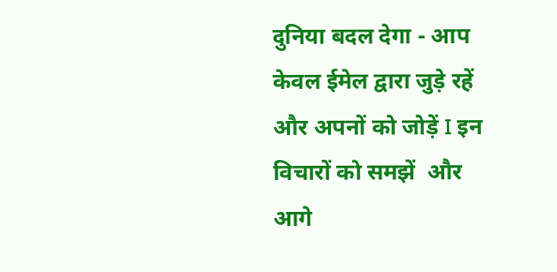दुनिया बदल देगा - आप केवल ईमेल द्वारा जुड़े रहें और अपनों को जोड़ें I इन विचारों को समझें  और आगे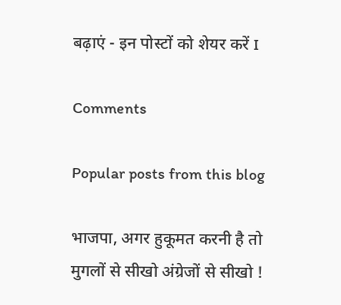बढ़ाएं - इन पोस्टों को शेयर करें I

Comments

Popular posts from this blog

भाजपा, अगर हुकूमत करनी है तो मुगलों से सीखो अंग्रेजों से सीखो !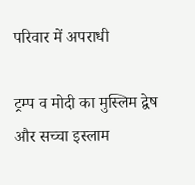परिवार में अपराधी

ट्रम्प व मोदी का मुस्लिम द्वेष और सच्चा इस्लाम